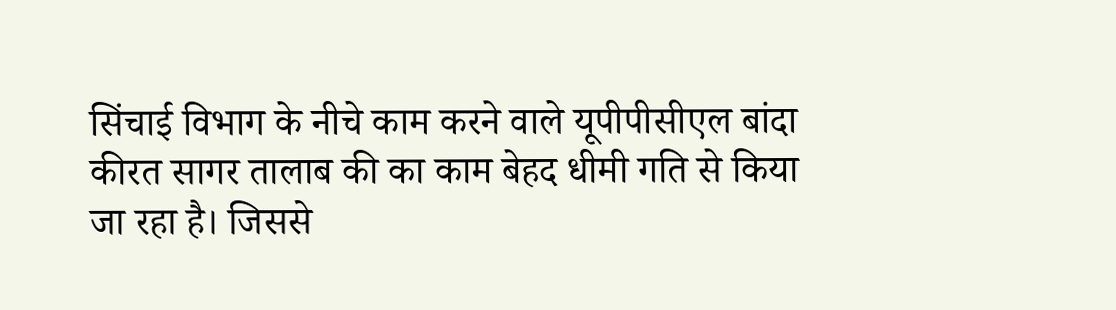सिंचाई विभाग के नीचे काम करने वाले यूपीपीसीएल बांदा कीरत सागर तालाब की का काम बेहद धीमी गति से किया जा रहा है। जिससे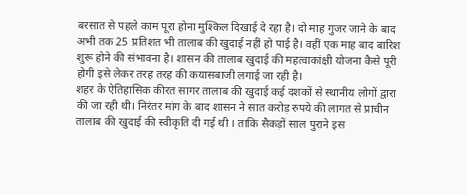बरसात से पहले काम पूरा होना मुश्किल दिखाई दे रहा है। दो माह गुजर जाने के बाद अभी तक 25 प्रतिशत भी तालाब की खुदाई नहीं हो पाई है। वहीं एक माह बाद बारिश शुरू होने की संभावना है। शासन की तालाब खुदाई की महत्वाकांक्षी योजना कैसे पूरी होगी इसे लेकर तरह तरह की कयासबाजी लगाई जा रही है।
शहर के ऐतिहासिक कीरत सागर तालाब की खुदाई कई दशकों से स्थानीय लोगों द्वारा की जा रही थी। निरंतर मांग के बाद शासन ने सात करोड़ रुपये की लागत से प्राचीन तालाब की खुदाई की स्वीकृति दी गई थी । ताकि सैकड़ों साल पुराने इस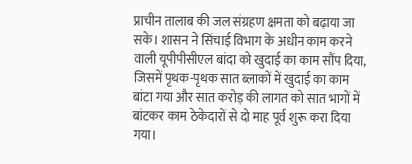प्राचीन तालाब की जल संग्रहण क्षमता को बढ़ाया जा सके। शासन ने सिंचाई विभाग के अधीन काम करने वाली यूपीपीसीएल बांदा को खुदाई का काम सौंप दिया, जिसमें पृथक-पृथक सात ब्लाकों में खुदाई का काम बांटा गया और सात करोड़ की लागत को सात भागों में बांटकर काम ठेकेदारों से दो माह पूर्व शुरू करा दिया गया।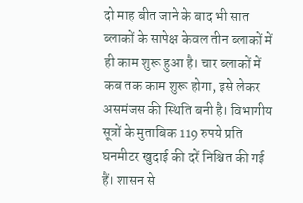दो माह बीत जाने के बाद भी सात ब्लाकों के सापेक्ष केवल तीन ब्लाकों में ही काम शुरू हुआ है। चार ब्लाकों में कब तक काम शुरू होगा, इसे लेकर असमंजस की स्थिति बनी है। विभागीय सूत्रों के मुताबिक 119 रुपये प्रति घनमीटर खुदाई की दरें निश्चित की गई हैं। शासन से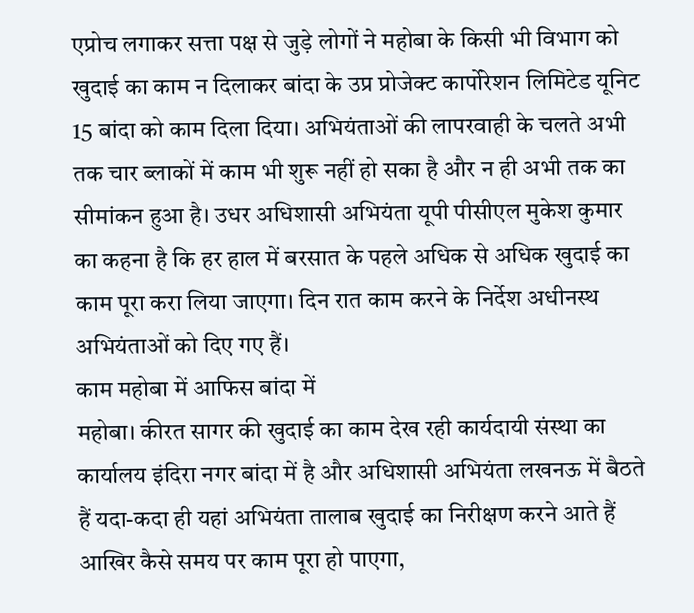एप्रोच लगाकर सत्ता पक्ष से जुड़े लोगों ने महोबा के किसी भी विभाग को खुदाई का काम न दिलाकर बांदा के उप्र प्रोजेक्ट कार्पोरेशन लिमिटेड यूनिट 15 बांदा को काम दिला दिया। अभियंताओं की लापरवाही के चलते अभी तक चार ब्लाकों में काम भी शुरू नहीं हो सका है और न ही अभी तक का सीमांकन हुआ है। उधर अधिशासी अभियंता यूपी पीसीएल मुकेश कुमार का कहना है कि हर हाल में बरसात के पहले अधिक से अधिक खुदाई का काम पूरा करा लिया जाएगा। दिन रात काम करने के निर्देश अधीनस्थ अभियंताओं को दिए गए हैं।
काम महोबा में आफिस बांदा में
महोबा। कीरत सागर की खुदाई का काम देख रही कार्यदायी संस्था का कार्यालय इंदिरा नगर बांदा में है और अधिशासी अभियंता लखनऊ में बैठते हैं यदा-कदा ही यहां अभियंता तालाब खुदाई का निरीक्षण करने आते हैं आखिर कैसे समय पर काम पूरा हो पाएगा,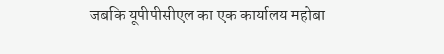जबकि यूपीपीसीएल का एक कार्यालय महोबा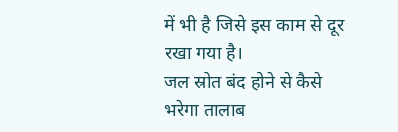में भी है जिसे इस काम से दूर रखा गया है।
जल स्रोत बंद होने से कैसे भरेगा तालाब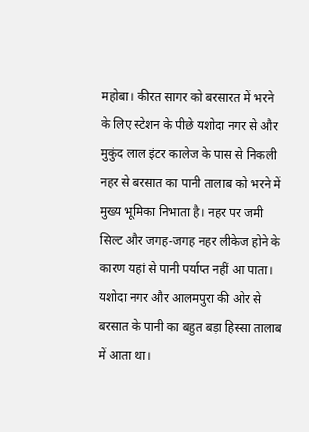महोबा। कीरत सागर को बरसारत में भरने के लिए स्टेशन के पीछे यशोदा नगर से और मुकुंद लाल इंटर कालेज के पास से निकली नहर से बरसात का पानी तालाब को भरने में मुख्य भूमिका निभाता है। नहर पर जमी सिल्ट और जगह-जगह नहर लीकेज होने के कारण यहां से पानी पर्याप्त नहीं आ पाता। यशोदा नगर और आलमपुरा की ओर से बरसात के पानी का बहुत बड़ा हिस्सा तालाब में आता था।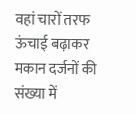वहां चारों तरफ ऊंचाई बढ़ाकर मकान दर्जनों की संख्या में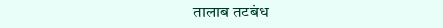तालाब तटबंध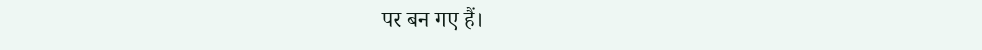पर बन गए हैं।